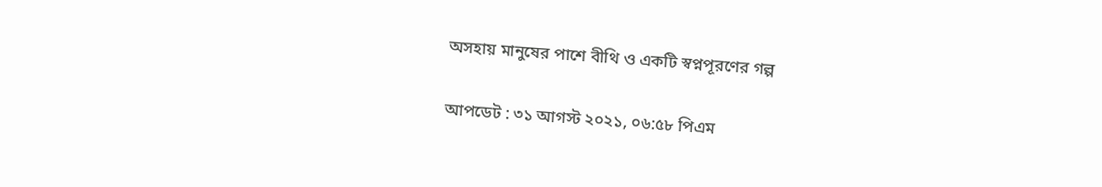অসহায় মানুষের পাশে বীথি ও একটি স্বপ্নপূরণের গল্প

আপডেট : ৩১ আগস্ট ২০২১, ০৬:৫৮ পিএম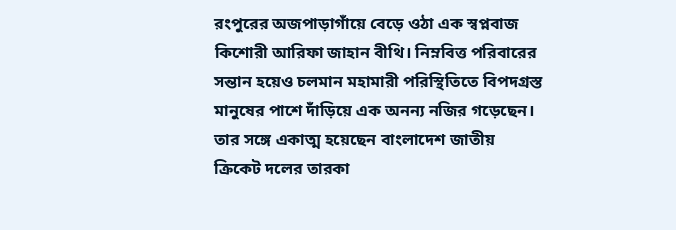রংপুরের অজপাড়াগাঁয়ে বেড়ে ওঠা এক স্বপ্নবাজ কিশোরী আরিফা জাহান বীথি। নিম্নবিত্ত পরিবারের সন্তান হয়েও চলমান মহামারী পরিস্থিতিতে বিপদগ্রস্ত মানুষের পাশে দাঁড়িয়ে এক অনন্য নজির গড়েছেন। তার সঙ্গে একাত্ম হয়েছেন বাংলাদেশ জাতীয় ক্রিকেট দলের তারকা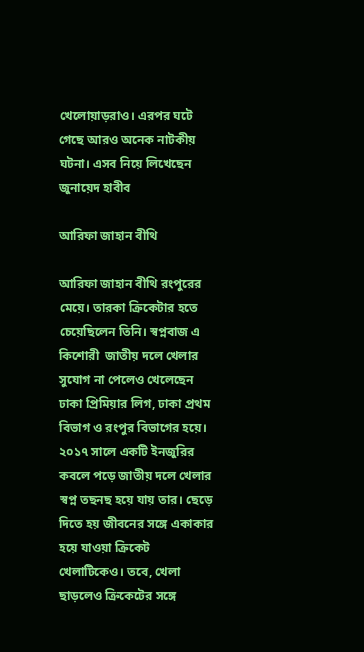খেলোয়াড়রাও। এরপর ঘটে গেছে আরও অনেক নাটকীয় ঘটনা। এসব নিয়ে লিখেছেন জুনায়েদ হাবীব

আরিফা জাহান বীথি

আরিফা জাহান বীথি রংপুরের মেয়ে। তারকা ক্রিকেটার হতে চেয়েছিলেন তিনি। স্বপ্নবাজ এ কিশোরী  জাতীয় দলে খেলার সুযোগ না পেলেও খেলেছেন ঢাকা প্রিমিয়ার লিগ, ঢাকা প্রথম বিভাগ ও রংপুর বিভাগের হয়ে। ২০১৭ সালে একটি ইনজুরির কবলে পড়ে জাতীয় দলে খেলার স্বপ্ন তছনছ হয়ে যায় তার। ছেড়ে দিতে হয় জীবনের সঙ্গে একাকার হয়ে যাওয়া ক্রিকেট খেলাটিকেও। তবে, খেলা ছাড়লেও ক্রিকেটের সঙ্গে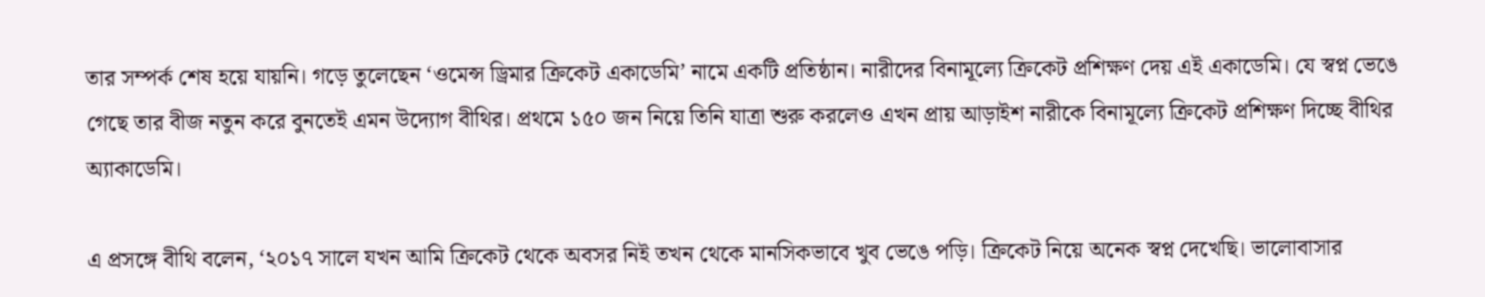তার সম্পর্ক শেষ হয়ে যায়নি। গড়ে তুলেছেন ‘ওমেন্স ড্রিমার ক্রিকেট একাডেমি’ নামে একটি প্রতিষ্ঠান। নারীদের বিনামূল্যে ক্রিকেট প্রশিক্ষণ দেয় এই একাডেমি। যে স্বপ্ন ভেঙে গেছে তার বীজ নতুন করে বুনতেই এমন উদ্যোগ বীথির। প্রথমে ১৫০ জন নিয়ে তিনি যাত্রা শুরু করলেও এখন প্রায় আড়াইশ নারীকে বিনামূল্যে ক্রিকেট প্রশিক্ষণ দিচ্ছে বীথির অ্যাকাডেমি।

এ প্রসঙ্গে বীথি বলেন, ‘২০১৭ সালে যখন আমি ক্রিকেট থেকে অবসর নিই তখন থেকে মানসিকভাবে খুব ভেঙে পড়ি। ক্রিকেট নিয়ে অনেক স্বপ্ন দেখেছি। ভালোবাসার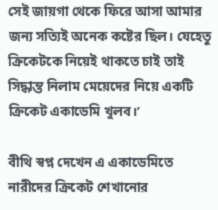সেই জায়গা থেকে ফিরে আসা আমার জন্য সত্যিই অনেক কষ্টের ছিল। যেহেতু ক্রিকেটকে নিয়েই থাকতে চাই তাই সিদ্ধান্ত নিলাম মেয়েদের নিয়ে একটি ক্রিকেট একাডেমি খুলব।’

বীথি স্বপ্ন দেখেন এ একাডেমিতে নারীদের ক্রিকেট শেখানোর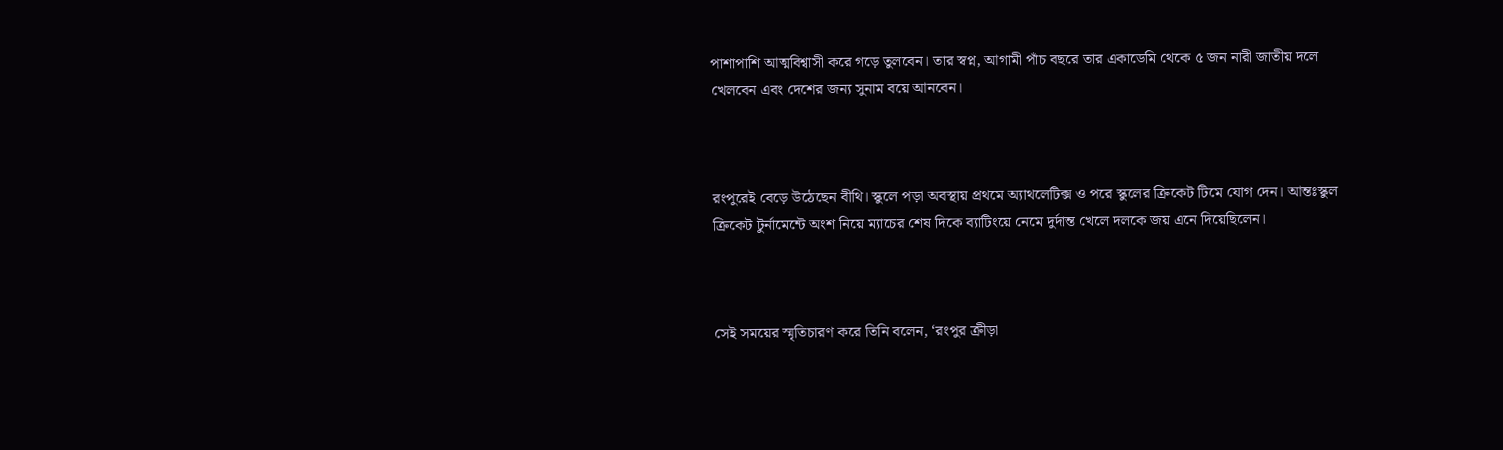পাশাপাশি আত্মবিশ্বাসী করে গড়ে তুলবেন। তার স্বপ্ন, আগামী পাঁচ বছরে তার একাডেমি থেকে ৫ জন নারী জাতীয় দলে খেলবেন এবং দেশের জন্য সুনাম বয়ে আনবেন।



রংপুরেই বেড়ে উঠেছেন বীথি। স্কুলে পড়া অবস্থায় প্রথমে অ্যাথলেটিক্স ও পরে স্কুলের ক্রিকেট টিমে যোগ দেন। আন্তঃস্কুল ক্রিকেট টুর্নামেন্টে অংশ নিয়ে ম্যাচের শেষ দিকে ব্যাটিংয়ে নেমে দুর্দান্ত খেলে দলকে জয় এনে দিয়েছিলেন।



সেই সময়ের স্মৃতিচারণ করে তিনি বলেন, ‘রংপুর ক্রীড়া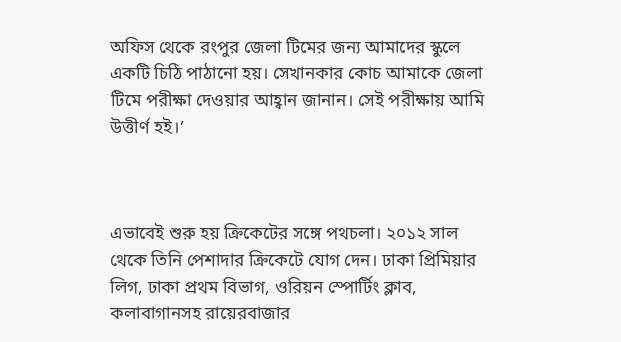অফিস থেকে রংপুর জেলা টিমের জন্য আমাদের স্কুলে একটি চিঠি পাঠানো হয়। সেখানকার কোচ আমাকে জেলা টিমে পরীক্ষা দেওয়ার আহ্বান জানান। সেই পরীক্ষায় আমি উত্তীর্ণ হই।’



এভাবেই শুরু হয় ক্রিকেটের সঙ্গে পথচলা। ২০১২ সাল থেকে তিনি পেশাদার ক্রিকেটে যোগ দেন। ঢাকা প্রিমিয়ার লিগ, ঢাকা প্রথম বিভাগ, ওরিয়ন স্পোর্টিং ক্লাব, কলাবাগানসহ রায়েরবাজার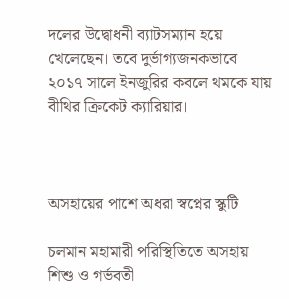দলের উদ্বোধনী ব্যাটসম্যান হয়ে খেলেছেন। তবে দুর্ভাগ্যজনকভাবে ২০১৭ সালে ইনজুরির কবলে থমকে যায় বীথির ক্রিকেট ক্যারিয়ার।



অসহায়ের পাশে অধরা স্বপ্নের স্কুটি

চলমান মহামারী পরিস্থিতিতে অসহায় শিশু ও গর্ভবতী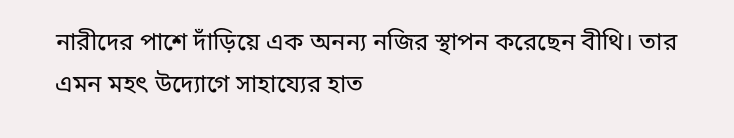নারীদের পাশে দাঁড়িয়ে এক অনন্য নজির স্থাপন করেছেন বীথি। তার এমন মহৎ উদ্যোগে সাহায্যের হাত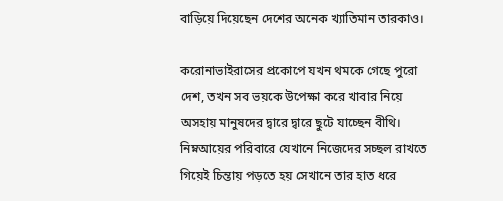বাড়িয়ে দিয়েছেন দেশের অনেক খ্যাতিমান তারকাও।

করোনাভাইরাসের প্রকোপে যখন থমকে গেছে পুরো দেশ, তখন সব ভয়কে উপেক্ষা করে খাবার নিয়ে অসহায় মানুষদের দ্বারে দ্বারে ছুটে যাচ্ছেন বীথি। নিম্নআয়ের পরিবারে যেখানে নিজেদের সচ্ছল রাখতে গিয়েই চিন্তায় পড়তে হয় সেখানে তার হাত ধরে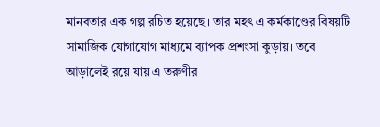মানবতার এক গল্প রচিত হয়েছে। তার মহৎ এ কর্মকাণ্ডের বিষয়টি সামাজিক যোগাযোগ মাধ্যমে ব্যাপক প্রশংসা কুড়ায়। তবে আড়ালেই রয়ে যায় এ তরুণীর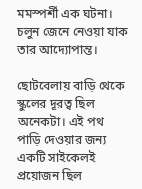মমস্পর্শী এক ঘটনা। চলুন জেনে নেওয়া যাক তার আদ্যোপান্ত।

ছোটবেলায় বাড়ি থেকে স্কুলের দূরত্ব ছিল অনেকটা। এই পথ পাড়ি দেওয়ার জন্য একটি সাইকেলই প্রয়োজন ছিল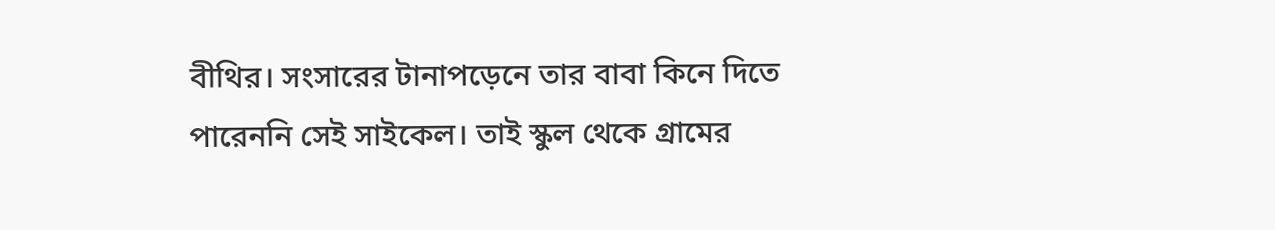বীথির। সংসারের টানাপড়েনে তার বাবা কিনে দিতে পারেননি সেই সাইকেল। তাই স্কুল থেকে গ্রামের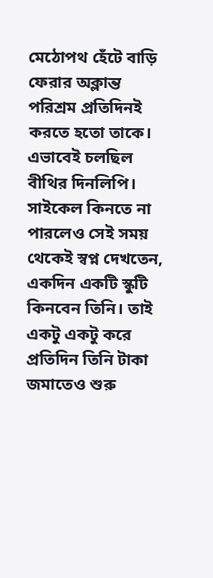মেঠোপথ হেঁটে বাড়ি ফেরার অক্লান্ত পরিশ্রম প্রতিদিনই করতে হতো তাকে। এভাবেই চলছিল বীথির দিনলিপি। সাইকেল কিনতে না পারলেও সেই সময় থেকেই স্বপ্ন দেখতেন, একদিন একটি স্কুটি কিনবেন তিনি। তাই একটু একটু করে প্রতিদিন তিনি টাকা জমাতেও শুরু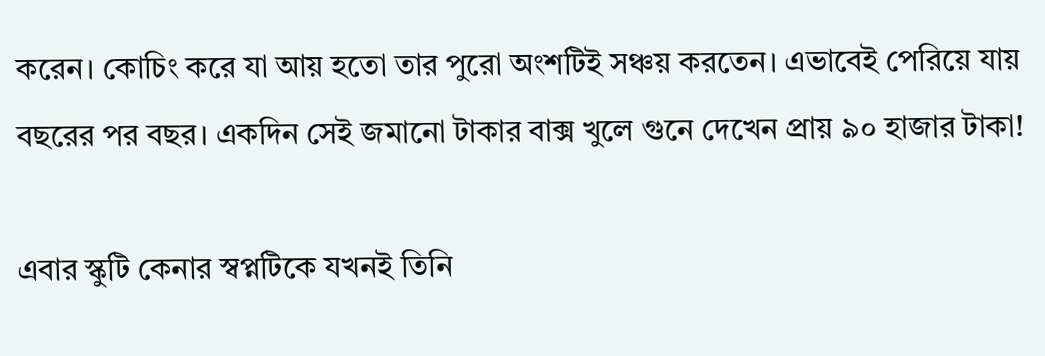করেন। কোচিং করে যা আয় হতো তার পুরো অংশটিই সঞ্চয় করতেন। এভাবেই পেরিয়ে যায় বছরের পর বছর। একদিন সেই জমানো টাকার বাক্স খুলে গুনে দেখেন প্রায় ৯০ হাজার টাকা!

এবার স্কুটি কেনার স্বপ্নটিকে যখনই তিনি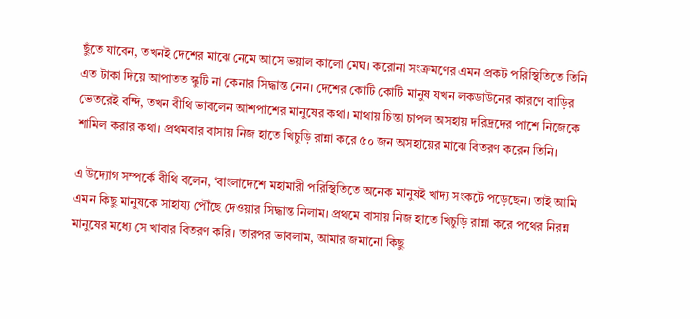ছুঁতে যাবেন, তখনই দেশের মাঝে নেমে আসে ভয়াল কালো মেঘ। করোনা সংক্রমণের এমন প্রকট পরিস্থিতিতে তিনি এত টাকা দিয়ে আপাতত স্কুটি না কেনার সিদ্ধান্ত নেন। দেশের কোটি কোটি মানুষ যখন লকডাউনের কারণে বাড়ির ভেতরেই বন্দি, তখন বীথি ভাবলেন আশপাশের মানুষের কথা। মাথায় চিন্তা চাপল অসহায় দরিদ্রদের পাশে নিজেকে শামিল করার কথা। প্রথমবার বাসায় নিজ হাতে খিচুড়ি রান্না করে ৫০ জন অসহায়ের মাঝে বিতরণ করেন তিনি।

এ উদ্যোগ সম্পর্কে বীথি বলেন, ‘বাংলাদেশে মহামারী পরিস্থিতিতে অনেক মানুষই খাদ্য সংকটে পড়েছেন। তাই আমি এমন কিছু মানুষকে সাহায্য পৌঁছে দেওয়ার সিদ্ধান্ত নিলাম। প্রথমে বাসায় নিজ হাতে খিচুড়ি রান্না করে পথের নিরন্ন মানুষের মধ্যে সে খাবার বিতরণ করি। তারপর ভাবলাম, আমার জমানো কিছু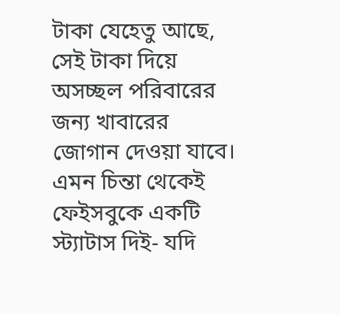টাকা যেহেতু আছে, সেই টাকা দিয়ে অসচ্ছল পরিবারের জন্য খাবারের জোগান দেওয়া যাবে। এমন চিন্তা থেকেই ফেইসবুকে একটি স্ট্যাটাস দিই- যদি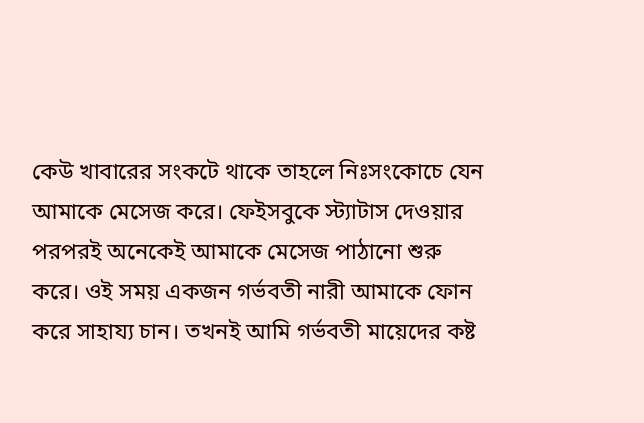কেউ খাবারের সংকটে থাকে তাহলে নিঃসংকোচে যেন আমাকে মেসেজ করে। ফেইসবুকে স্ট্যাটাস দেওয়ার পরপরই অনেকেই আমাকে মেসেজ পাঠানো শুরু করে। ওই সময় একজন গর্ভবতী নারী আমাকে ফোন করে সাহায্য চান। তখনই আমি গর্ভবতী মায়েদের কষ্ট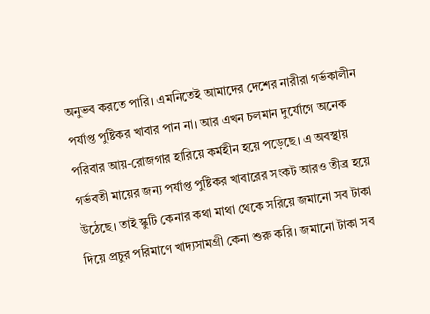অনুভব করতে পারি। এমনিতেই আমাদের দেশের নারীরা গর্ভকালীন পর্যাপ্ত পুষ্টিকর খাবার পান না। আর এখন চলমান দুর্যোগে অনেক পরিবার আয়-রোজগার হারিয়ে কর্মহীন হয়ে পড়েছে। এ অবস্থায় গর্ভবতী মায়ের জন্য পর্যাপ্ত পুষ্টিকর খাবারের সংকট আরও তীব্র হয়ে উঠেছে। তাই স্কুটি কেনার কথা মাথা থেকে সরিয়ে জমানো সব টাকা দিয়ে প্রচুর পরিমাণে খাদ্যসামগ্রী কেনা শুরু করি। জমানো টাকা সব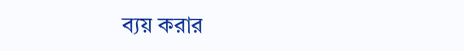ব্যয় করার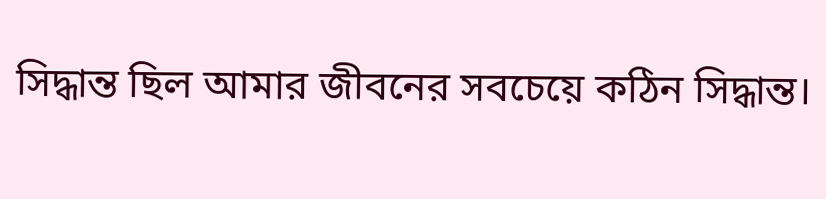সিদ্ধান্ত ছিল আমার জীবনের সবচেয়ে কঠিন সিদ্ধান্ত।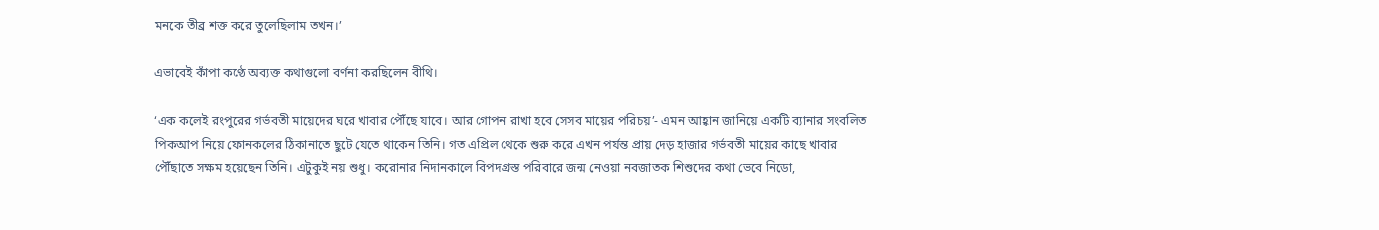মনকে তীব্র শক্ত করে তুলেছিলাম তখন।’

এভাবেই কাঁপা কণ্ঠে অব্যক্ত কথাগুলো বর্ণনা করছিলেন বীথি।

‘এক কলেই রংপুরের গর্ভবতী মায়েদের ঘরে খাবার পৌঁছে যাবে। আর গোপন রাখা হবে সেসব মায়ের পরিচয়’- এমন আহ্বান জানিয়ে একটি ব্যানার সংবলিত পিকআপ নিয়ে ফোনকলের ঠিকানাতে ছুটে যেতে থাকেন তিনি। গত এপ্রিল থেকে শুরু করে এখন পর্যন্ত প্রায় দেড় হাজার গর্ভবতী মায়ের কাছে খাবার পৌঁছাতে সক্ষম হয়েছেন তিনি। এটুকুই নয় শুধু। করোনার নিদানকালে বিপদগ্রস্ত পরিবারে জন্ম নেওয়া নবজাতক শিশুদের কথা ভেবে নিডো,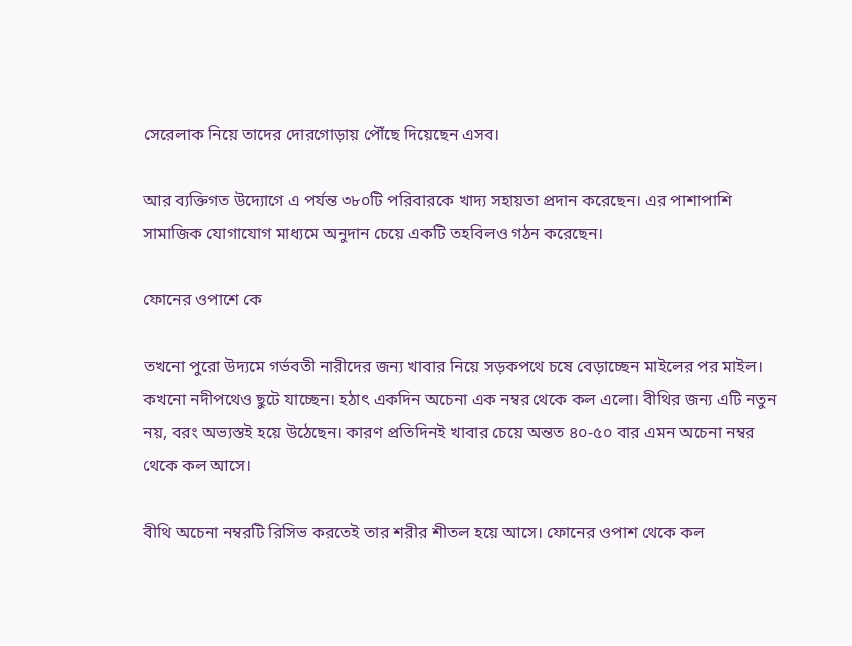সেরেলাক নিয়ে তাদের দোরগোড়ায় পৌঁছে দিয়েছেন এসব।

আর ব্যক্তিগত উদ্যোগে এ পর্যন্ত ৩৮০টি পরিবারকে খাদ্য সহায়তা প্রদান করেছেন। এর পাশাপাশি সামাজিক যোগাযোগ মাধ্যমে অনুদান চেয়ে একটি তহবিলও গঠন করেছেন।

ফোনের ওপাশে কে

তখনো পুরো উদ্যমে গর্ভবতী নারীদের জন্য খাবার নিয়ে সড়কপথে চষে বেড়াচ্ছেন মাইলের পর মাইল। কখনো নদীপথেও ছুটে যাচ্ছেন। হঠাৎ একদিন অচেনা এক নম্বর থেকে কল এলো। বীথির জন্য এটি নতুন নয়, বরং অভ্যস্তই হয়ে উঠেছেন। কারণ প্রতিদিনই খাবার চেয়ে অন্তত ৪০-৫০ বার এমন অচেনা নম্বর থেকে কল আসে।

বীথি অচেনা নম্বরটি রিসিভ করতেই তার শরীর শীতল হয়ে আসে। ফোনের ওপাশ থেকে কল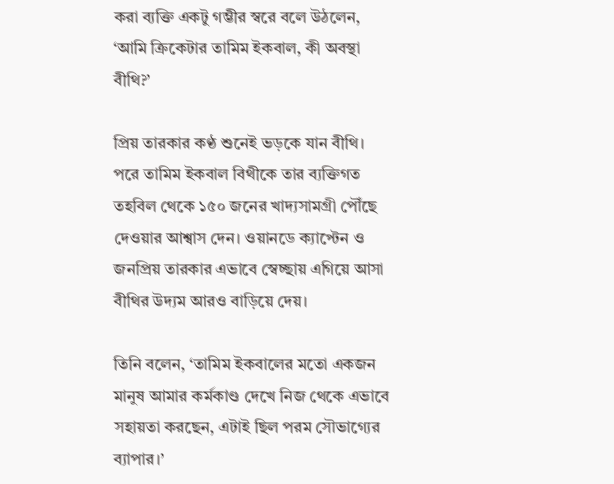করা ব্যক্তি একটু গম্ভীর স্বরে বলে উঠলেন, ‘আমি ক্রিকেটার তামিম ইকবাল, কী অবস্থা বীথি?’

প্রিয় তারকার কণ্ঠ শুনেই ভড়কে যান বীথি। পরে তামিম ইকবাল বিথীকে তার ব্যক্তিগত তহবিল থেকে ১৫০ জনের খাদ্যসামগ্রী পৌঁছে দেওয়ার আশ্বাস দেন। ওয়ানডে ক্যাপ্টেন ও জনপ্রিয় তারকার এভাবে স্বেচ্ছায় এগিয়ে আসা বীথির উদ্যম আরও বাড়িয়ে দেয়।

তিনি বলেন, ‘তামিম ইকবালের মতো একজন মানুষ আমার কর্মকাণ্ড দেখে নিজ থেকে এভাবে সহায়তা করছেন, এটাই ছিল পরম সৌভাগ্যের ব্যাপার।’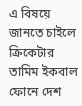এ বিষয়ে জানতে চাইলে ক্রিকেটার তামিম ইকবাল ফোনে দেশ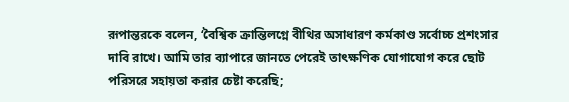রূপান্তরকে বলেন, ‘বৈশ্বিক ক্রান্তিলগ্নে বীথির অসাধারণ কর্মকাণ্ড সর্বোচ্চ প্রশংসার দাবি রাখে। আমি তার ব্যাপারে জানতে পেরেই তাৎক্ষণিক যোগাযোগ করে ছোট পরিসরে সহায়তা করার চেষ্টা করেছি;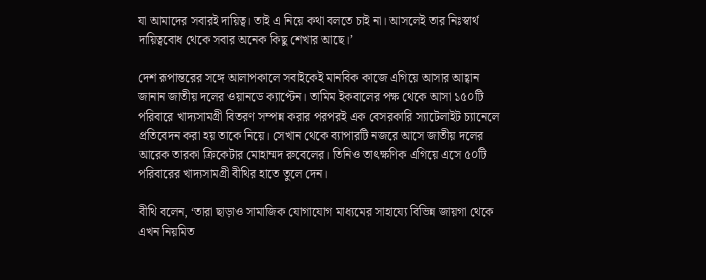যা আমাদের সবারই দায়িত্ব। তাই এ নিয়ে কথা বলতে চাই না। আসলেই তার নিঃস্বার্থ দায়িত্ববোধ থেকে সবার অনেক কিছু শেখার আছে।’

দেশ রূপান্তরের সঙ্গে আলাপকালে সবাইকেই মানবিক কাজে এগিয়ে আসার আহ্বান জানান জাতীয় দলের ওয়ানডে ক্যাপ্টেন। তামিম ইকবালের পক্ষ থেকে আসা ১৫০টি পরিবারে খাদ্যসামগ্রী বিতরণ সম্পন্ন করার পরপরই এক বেসরকারি স্যাটেলাইট চ্যানেলে প্রতিবেদন করা হয় তাকে নিয়ে। সেখান থেকে ব্যাপারটি নজরে আসে জাতীয় দলের আরেক তারকা ক্রিকেটার মোহাম্মদ রুবেলের। তিনিও তাৎক্ষণিক এগিয়ে এসে ৫০টি পরিবারের খাদ্যসামগ্রী বীথির হাতে তুলে দেন।

বীথি বলেন, ‘তারা ছাড়াও সামাজিক যোগাযোগ মাধ্যমের সাহায্যে বিভিন্ন জায়গা থেকে এখন নিয়মিত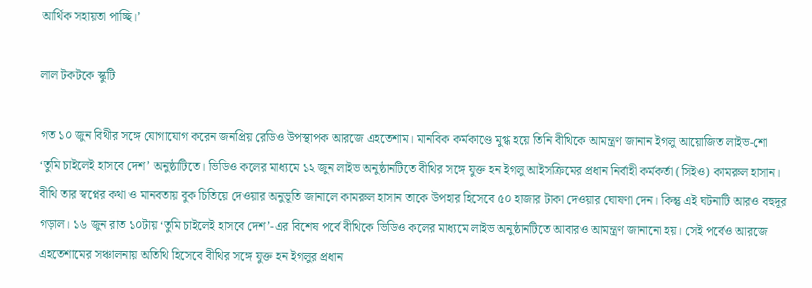আর্থিক সহায়তা পাচ্ছি।’

লাল টকটকে স্কুটি

গত ১০ জুন বিথীর সঙ্গে যোগাযোগ করেন জনপ্রিয় রেডিও উপস্থাপক আরজে এহতেশাম। মানবিক কর্মকাণ্ডে মুগ্ধ হয়ে তিনি বীথিকে আমন্ত্রণ জানান ইগলু আয়োজিত লাইভ-শো ‘তুমি চাইলেই হাসবে দেশ’ অনুষ্ঠাটিতে। ভিডিও কলের মাধ্যমে ১২ জুন লাইভ অনুষ্ঠানটিতে বীথির সঙ্গে যুক্ত হন ইগলু আইসক্রিমের প্রধান নির্বাহী কর্মকর্তা (সিইও) কামরুল হাসান। বীথি তার স্বপ্নের কথা ও মানবতায় বুক চিতিয়ে দেওয়ার অনুভূতি জানালে কামরুল হাসান তাকে উপহার হিসেবে ৫০ হাজার টাকা দেওয়ার ঘোষণা দেন। কিন্তু এই ঘটনাটি আরও বহুদূর গড়াল। ১৬ জুন রাত ১০টায় ‘তুমি চাইলেই হাসবে দেশ’-এর বিশেষ পর্বে বীথিকে ভিডিও কলের মাধ্যমে লাইভ অনুষ্ঠানটিতে আবারও আমন্ত্রণ জানানো হয়। সেই পর্বেও আরজে এহতেশামের সঞ্চালনায় অতিথি হিসেবে বীথির সঙ্গে যুক্ত হন ইগলুর প্রধান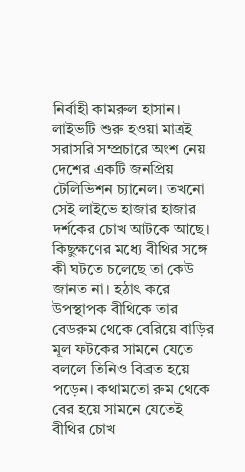নির্বাহী কামরুল হাসান। লাইভটি শুরু হওয়া মাত্রই সরাসরি সম্প্রচারে অংশ নেয় দেশের একটি জনপ্রিয় টেলিভিশন চ্যানেল। তখনো সেই লাইভে হাজার হাজার দর্শকের চোখ আটকে আছে। কিছুক্ষণের মধ্যে বীথির সঙ্গে কী ঘটতে চলেছে তা কেউ জানত না। হঠাৎ করে উপস্থাপক বীথিকে তার বেডরুম থেকে বেরিয়ে বাড়ির মূল ফটকের সামনে যেতে বললে তিনিও বিব্রত হয়ে পড়েন। কথামতো রুম থেকে বের হয়ে সামনে যেতেই বীথির চোখ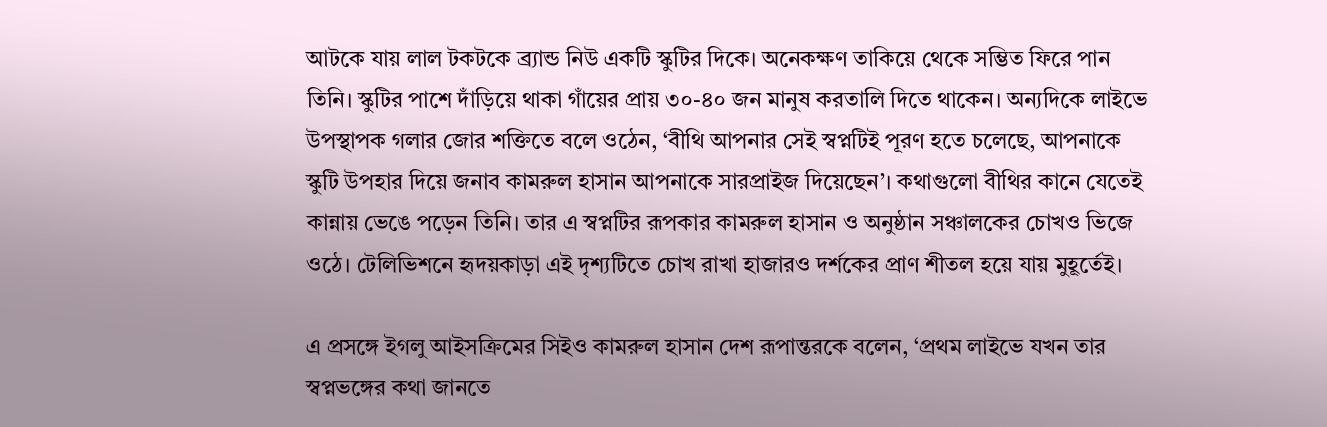আটকে যায় লাল টকটকে ব্র্যান্ড নিউ একটি স্কুটির দিকে। অনেকক্ষণ তাকিয়ে থেকে সম্ভিত ফিরে পান তিনি। স্কুটির পাশে দাঁড়িয়ে থাকা গাঁয়ের প্রায় ৩০-৪০ জন মানুষ করতালি দিতে থাকেন। অন্যদিকে লাইভে উপস্থাপক গলার জোর শক্তিতে বলে ওঠেন, ‘বীথি আপনার সেই স্বপ্নটিই পূরণ হতে চলেছে, আপনাকে স্কুটি উপহার দিয়ে জনাব কামরুল হাসান আপনাকে সারপ্রাইজ দিয়েছেন’। কথাগুলো বীথির কানে যেতেই কান্নায় ভেঙে পড়েন তিনি। তার এ স্বপ্নটির রূপকার কামরুল হাসান ও অনুষ্ঠান সঞ্চালকের চোখও ভিজে ওঠে। টেলিভিশনে হৃদয়কাড়া এই দৃশ্যটিতে চোখ রাখা হাজারও দর্শকের প্রাণ শীতল হয়ে যায় মুহূর্তেই।

এ প্রসঙ্গে ইগলু আইসক্রিমের সিইও কামরুল হাসান দেশ রূপান্তরকে বলেন, ‘প্রথম লাইভে যখন তার স্বপ্নভঙ্গের কথা জানতে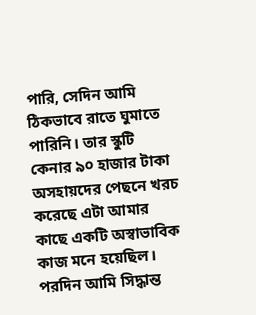পারি, সেদিন আমি ঠিকভাবে রাতে ঘুমাতে পারিনি। তার স্কুটি কেনার ৯০ হাজার টাকা অসহায়দের পেছনে খরচ করেছে এটা আমার কাছে একটি অস্বাভাবিক কাজ মনে হয়েছিল। পরদিন আমি সিদ্ধান্ত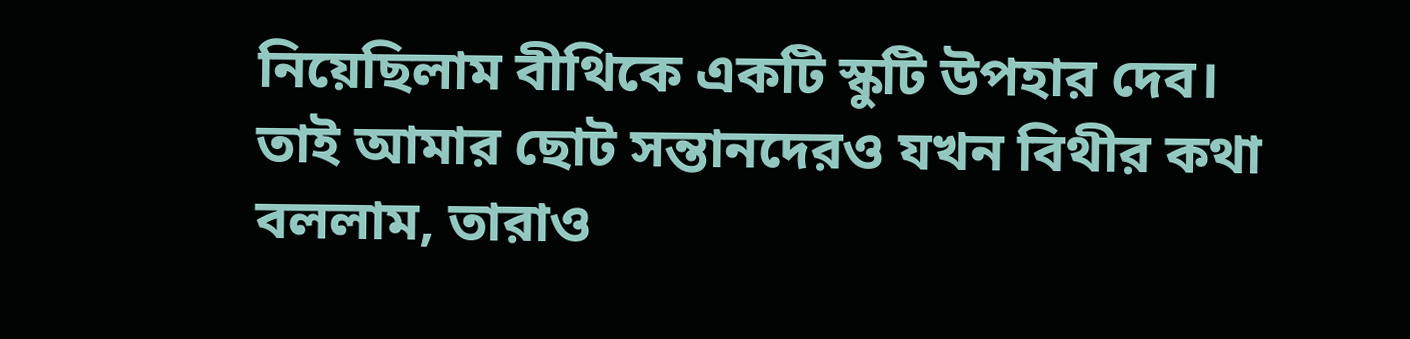নিয়েছিলাম বীথিকে একটি স্কুটি উপহার দেব। তাই আমার ছোট সন্তানদেরও যখন বিথীর কথা বললাম, তারাও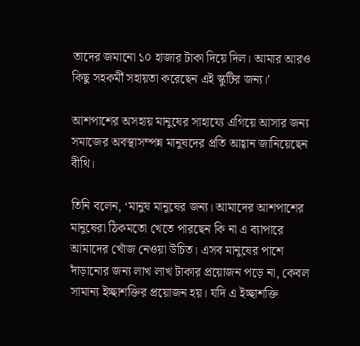তাদের জমানো ১০ হাজার টাকা দিয়ে দিল। আমার আরও কিছু সহকর্মী সহায়তা করেছেন এই স্কুটির জন্য।’

আশপাশের অসহায় মানুষের সাহায্যে এগিয়ে আসার জন্য সমাজের অবস্থাসম্পন্ন মানুষদের প্রতি আহ্বান জানিয়েছেন বীথি।

তিনি বলেন, ‘মানুষ মানুষের জন্য। আমাদের আশপাশের মানুষেরা ঠিকমতো খেতে পারছেন কি না এ ব্যাপারে আমাদের খোঁজ নেওয়া উচিত। এসব মানুষের পাশে দাঁড়ানোর জন্য লাখ লাখ টাকার প্রয়োজন পড়ে না, কেবল সামান্য ইচ্ছাশক্তির প্রয়োজন হয়। যদি এ ইচ্ছাশক্তি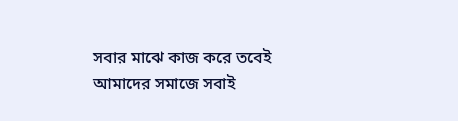সবার মাঝে কাজ করে তবেই আমাদের সমাজে সবাই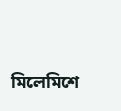মিলেমিশে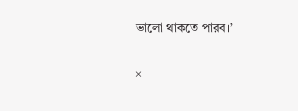ভালো থাকতে পারব।’

×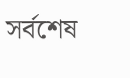সর্বশেষ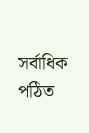সর্বাধিক পঠিত